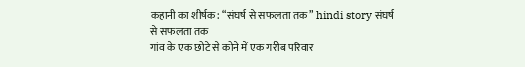कहानी का शीर्षक: “संघर्ष से सफलता तक” hindi story संघर्ष से सफलता तक
गांव के एक छोटे से कोने में एक गरीब परिवार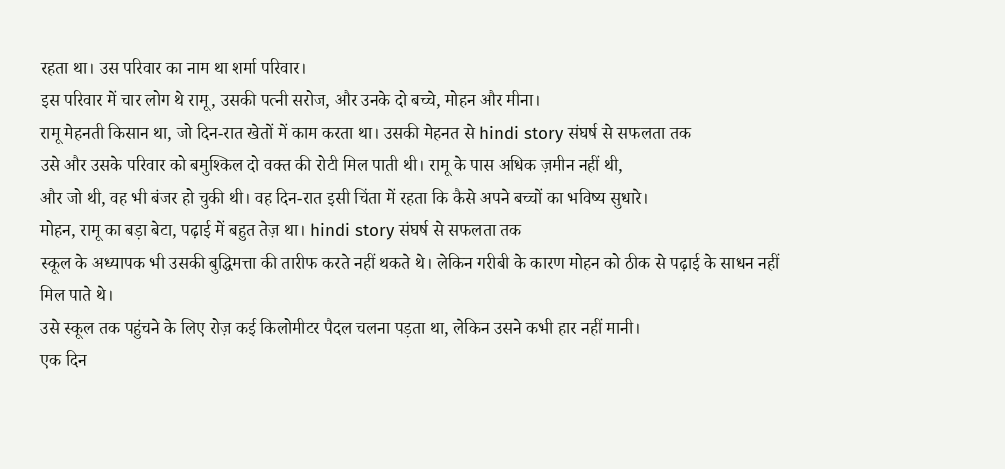रहता था। उस परिवार का नाम था शर्मा परिवार।
इस परिवार में चार लोग थे रामू, उसकी पत्नी सरोज, और उनके दो बच्चे, मोहन और मीना।
रामू मेहनती किसान था, जो दिन-रात खेतों में काम करता था। उसकी मेहनत से hindi story संघर्ष से सफलता तक
उसे और उसके परिवार को बमुश्किल दो वक्त की रोटी मिल पाती थी। रामू के पास अधिक ज़मीन नहीं थी,
और जो थी, वह भी बंजर हो चुकी थी। वह दिन-रात इसी चिंता में रहता कि कैसे अपने बच्चों का भविष्य सुधारे।
मोहन, रामू का बड़ा बेटा, पढ़ाई में बहुत तेज़ था। hindi story संघर्ष से सफलता तक
स्कूल के अध्यापक भी उसकी बुद्धिमत्ता की तारीफ करते नहीं थकते थे। लेकिन गरीबी के कारण मोहन को ठीक से पढ़ाई के साधन नहीं मिल पाते थे।
उसे स्कूल तक पहुंचने के लिए रोज़ कई किलोमीटर पैदल चलना पड़ता था, लेकिन उसने कभी हार नहीं मानी।
एक दिन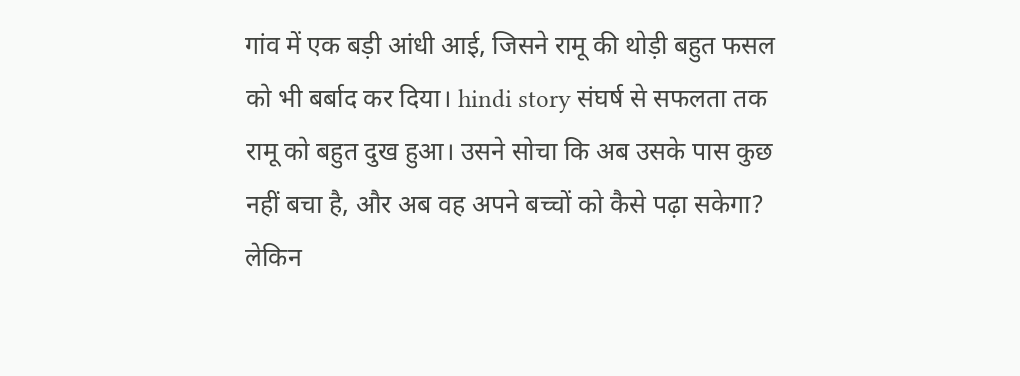गांव में एक बड़ी आंधी आई, जिसने रामू की थोड़ी बहुत फसल को भी बर्बाद कर दिया। hindi story संघर्ष से सफलता तक
रामू को बहुत दुख हुआ। उसने सोचा कि अब उसके पास कुछ नहीं बचा है, और अब वह अपने बच्चों को कैसे पढ़ा सकेगा?
लेकिन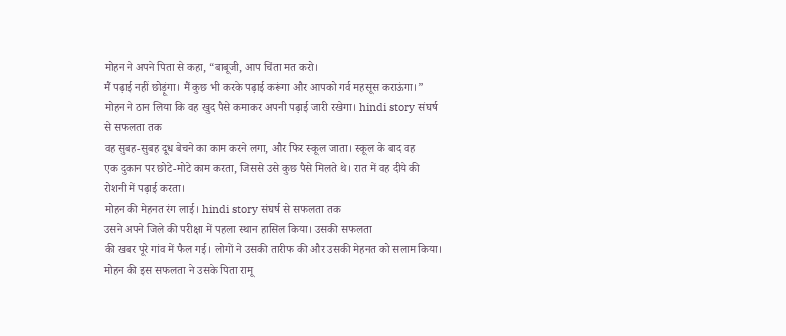मोहन ने अपने पिता से कहा, “बाबूजी, आप चिंता मत करो।
मैं पढ़ाई नहीं छोड़ूंगा। मैं कुछ भी करके पढ़ाई करूंगा और आपको गर्व महसूस कराऊंगा।”
मोहन ने ठान लिया कि वह खुद पैसे कमाकर अपनी पढ़ाई जारी रखेगा। hindi story संघर्ष से सफलता तक
वह सुबह-सुबह दूध बेचने का काम करने लगा, और फिर स्कूल जाता। स्कूल के बाद वह
एक दुकान पर छोटे-मोटे काम करता, जिससे उसे कुछ पैसे मिलते थे। रात में वह दीये की रोशनी में पढ़ाई करता।
मोहन की मेहनत रंग लाई। hindi story संघर्ष से सफलता तक
उसने अपने जिले की परीक्षा में पहला स्थान हासिल किया। उसकी सफलता
की खबर पूरे गांव में फैल गई। लोगों ने उसकी तारीफ की और उसकी मेहनत को सलाम किया।
मोहन की इस सफलता ने उसके पिता रामू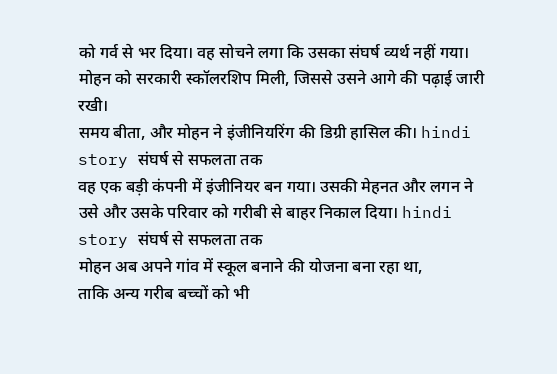को गर्व से भर दिया। वह सोचने लगा कि उसका संघर्ष व्यर्थ नहीं गया।
मोहन को सरकारी स्कॉलरशिप मिली, जिससे उसने आगे की पढ़ाई जारी रखी।
समय बीता, और मोहन ने इंजीनियरिंग की डिग्री हासिल की। hindi story संघर्ष से सफलता तक
वह एक बड़ी कंपनी में इंजीनियर बन गया। उसकी मेहनत और लगन ने
उसे और उसके परिवार को गरीबी से बाहर निकाल दिया। hindi story संघर्ष से सफलता तक
मोहन अब अपने गांव में स्कूल बनाने की योजना बना रहा था,
ताकि अन्य गरीब बच्चों को भी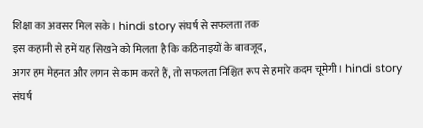शिक्षा का अवसर मिल सके। hindi story संघर्ष से सफलता तक
इस कहानी से हमें यह सिखने को मिलता है कि कठिनाइयों के बावजूद,
अगर हम मेहनत और लगन से काम करते हैं, तो सफलता निश्चित रूप से हमारे कदम चूमेगी। hindi story संघर्ष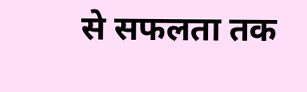से सफलता तक